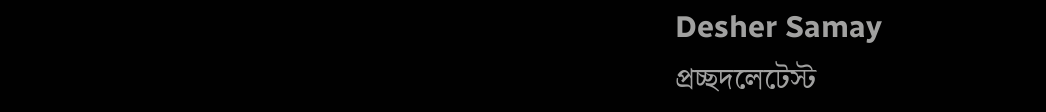Desher Samay
প্রচ্ছদলেটেস্ট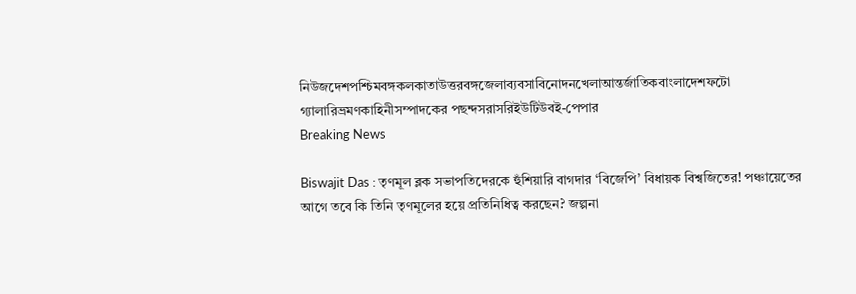নিউজদেশপশ্চিমবঙ্গকলকাতাউত্তরবঙ্গজেলাব্যবসাবিনোদনখেলাআন্তর্জাতিকবাংলাদেশফটো গ্যালারিভ্রমণকাহিনীসম্পাদকের পছন্দসরাসরিইউটিউবই-পেপার
Breaking News

Biswajit Das : তৃণমূল ব্লক সভাপতিদেরকে হুঁশিয়ারি বাগদার ‘বিজেপি’ বিধায়ক বিশ্বজিতের! পঞ্চায়েতের আগে তবে কি তিনি তৃণমূলের হয়ে প্রতিনিধিত্ব করছেন? জল্পনা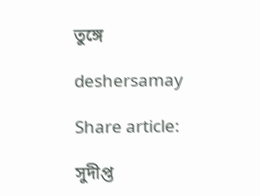তুঙ্গে

deshersamay

Share article:

সুদীপ্ত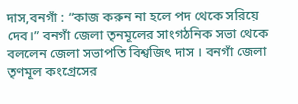দাস,বনগাঁ : “কাজ করুন না হলে পদ থেকে সরিয়ে দেব।” বনগাঁ জেলা তৃনমূলের সাংগঠনিক সভা থেকে বললেন জেলা সভাপতি বিশ্বজিৎ দাস । বনগাঁ জেলা তৃণমূল কংগ্রেসের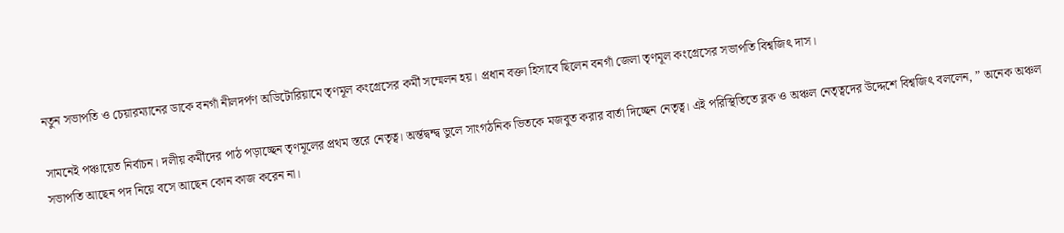নতুন সভাপতি ও চেয়ারম্যানের ডাকে বনগাঁ নীলদর্পণ অডিটোরিয়ামে তৃণমূল কংগ্রেসের কর্মী সম্মেলন হয়। প্রধান বক্তা হিসাবে ছিলেন বনগাঁ জেলা তৃণমূল কংগ্রেসের সভাপতি বিশ্বজিৎ দাস।

সামনেই পঞ্চায়েত নির্বাচন। দলীয় কর্মীদের পাঠ পড়াচ্ছেন তৃণমূলের প্রথম স্তরে নেতৃত্ব। অর্ন্তদ্বন্দ্ব ভুলে সাংগঠনিক ভিতকে মজবুত করার বার্তা দিচ্ছেন নেতৃত্ব। এই পরিস্থিতিতে ব্লক ও অঞ্চল নেতৃত্বদের উদ্দেশে বিশ্বজিৎ বললেন, ” অনেক অঞ্চল সভাপতি আছেন পদ নিয়ে বসে আছেন কোন কাজ করেন না।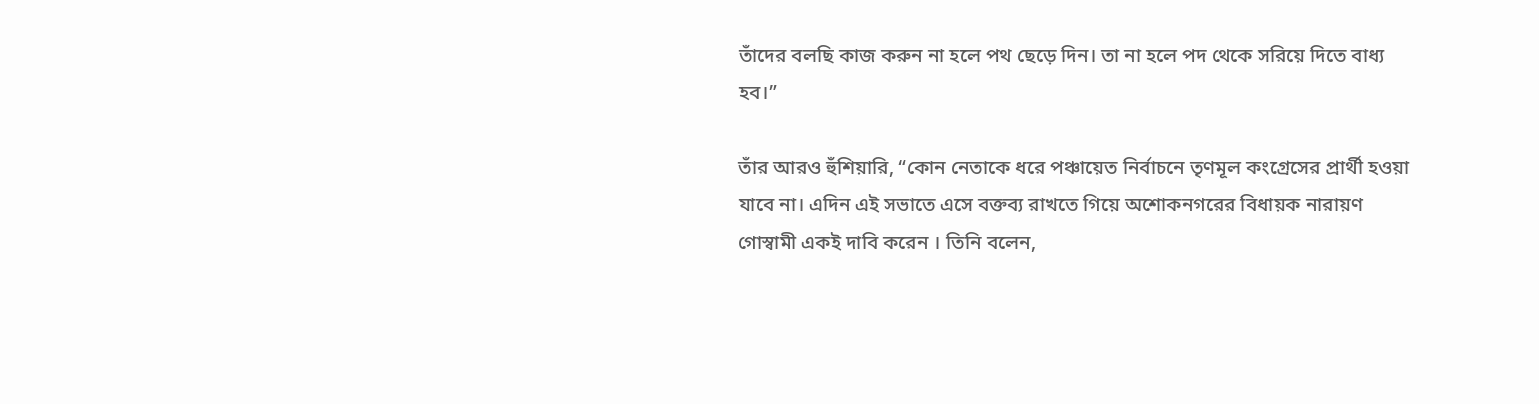তাঁদের বলছি কাজ করুন না হলে পথ ছেড়ে দিন। তা না হলে পদ থেকে সরিয়ে দিতে বাধ্য হব।”

তাঁর আরও হুঁশিয়ারি, “কোন নেতাকে ধরে পঞ্চায়েত নির্বাচনে তৃণমূল কংগ্রেসের প্রার্থী হওয়া যাবে না। এদিন এই সভাতে এসে বক্তব্য রাখতে গিয়ে অশোকনগরের বিধায়ক নারায়ণ গোস্বামী একই দাবি করেন । তিনি বলেন,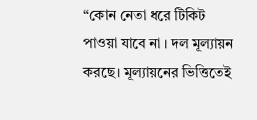“কোন নেতা ধরে টিকিট পাওয়া যাবে না । দল মূল্যায়ন করছে। মূল্যায়নের ভিত্তিতেই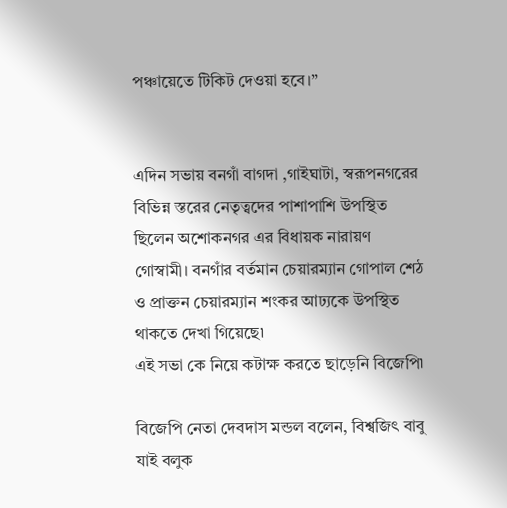পঞ্চায়েতে টিকিট দেওয়া হবে।”


এদিন সভায় বনগাঁ বাগদা ,গাইঘাটা, স্বরূপনগরের বিভিন্ন স্তরের নেতৃত্বদের পাশাপাশি উপস্থিত ছিলেন অশোকনগর এর বিধায়ক নারায়ণ গোস্বামী। বনগাঁর বর্তমান চেয়ারম্যান গোপাল শেঠ ও প্রাক্তন চেয়ারম্যান শংকর আঢ্যকে উপস্থিত থাকতে দেখা গিয়েছে৷
এই সভা কে নিয়ে কটাক্ষ করতে ছাড়েনি বিজেপি৷

বিজেপি নেতা দেবদাস মন্ডল বলেন, বিশ্বজিৎ বাবু যাই বলুক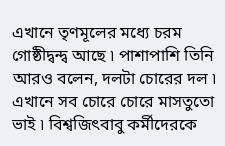এখানে তৃণমূলের মধ্যে চরম গোষ্ঠীদ্বন্দ্ব আছে ৷ পাশাপাশি তিনি আরও বলেন, দলটা চোরের দল ৷ এখানে সব চোরে চোরে মাসতুতো ভাই ৷ বিশ্বজিৎবাবু কর্মীদেরকে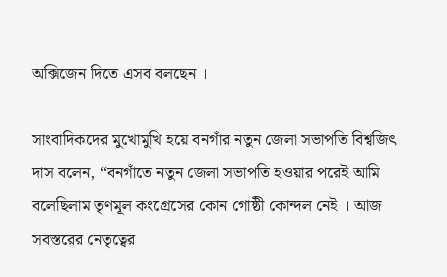অক্সিজেন দিতে এসব বলছেন ।

সাংবাদিকদের মুখোমুখি হয়ে বনগাঁর নতুন জেলা সভাপতি বিশ্বজিৎ দাস বলেন, “বনগাঁতে নতুন জেলা সভাপতি হওয়ার পরেই আমি বলেছিলাম তৃণমূল কংগ্রেসের কোন গোষ্ঠী কোন্দল নেই । আজ সবস্তরের নেতৃত্বের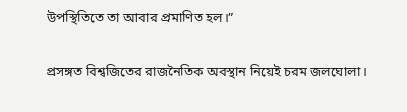উপস্থিতিতে তা আবার প্রমাণিত হল।”

প্রসঙ্গত বিশ্বজিতের রাজনৈতিক অবস্থান নিয়েই চরম জলঘোলা।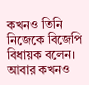কখনও তিনি নিজেকে বিজেপি বিধায়ক বলেন। আবার কখনও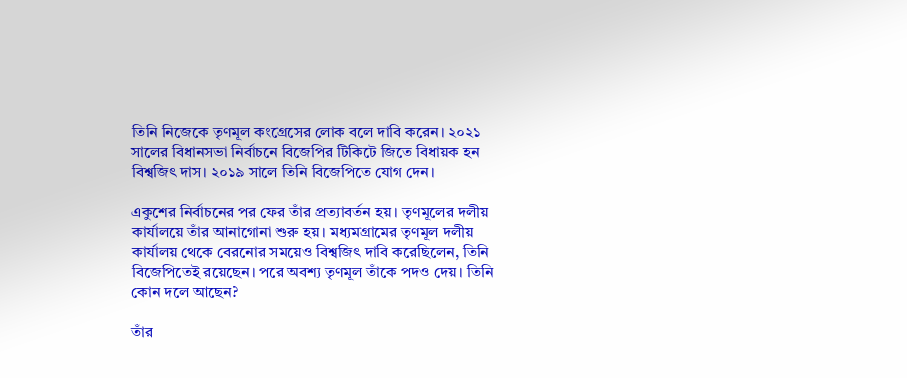তিনি নিজেকে তৃণমূল কংগ্রেসের লোক বলে দাবি করেন। ২০২১ সালের বিধানসভা নির্বাচনে বিজেপির টিকিটে জিতে বিধায়ক হন বিশ্বজিৎ দাস। ২০১৯ সালে তিনি বিজেপিতে যোগ দেন।

একুশের নির্বাচনের পর ফের তাঁর প্রত্যাবর্তন হয়। তৃণমূলের দলীয় কার্যালয়ে তাঁর আনাগোনা শুরু হয়। মধ্যমগ্রামের তৃণমূল দলীয় কার্যালয় থেকে বেরনোর সময়েও বিশ্বজিৎ দাবি করেছিলেন, তিনি বিজেপিতেই রয়েছেন। পরে অবশ্য তৃণমূল তাঁকে পদও দেয়। তিনি কোন দলে আছেন?

তাঁর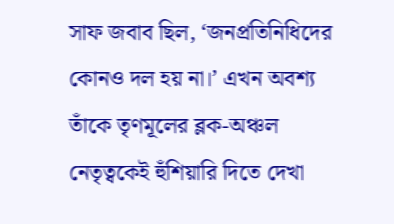সাফ জবাব ছিল, ‘জনপ্রতিনিধিদের কোনও দল হয় না।’ এখন অবশ্য তাঁকে তৃণমূলের ব্লক-অঞ্চল নেতৃত্বকেই হুঁশিয়ারি দিতে দেখা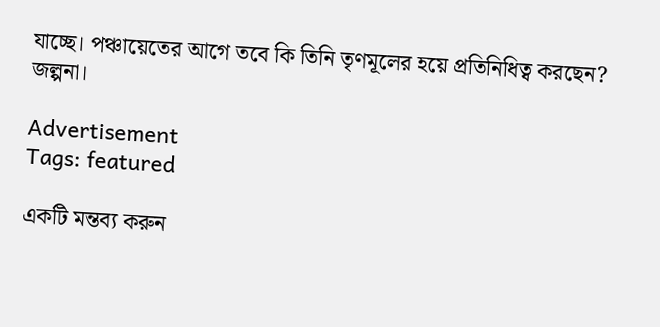যাচ্ছে। পঞ্চায়েতের আগে তবে কি তিনি তৃণমূলের হয়ে প্রতিনিধিত্ব করছেন? জল্পনা।

Advertisement
Tags: featured

একটি মন্তব্য করুন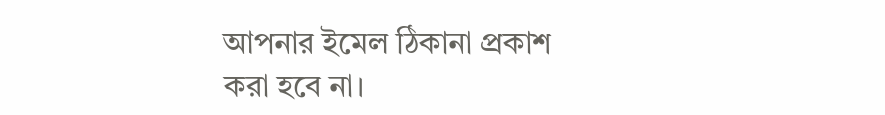আপনার ইমেল ঠিকানা প্রকাশ করা হবে না।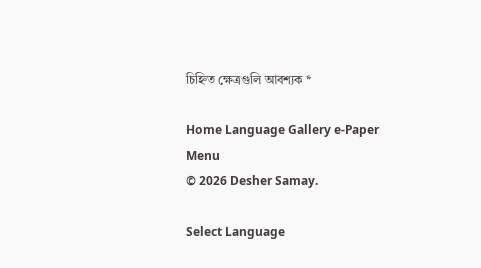চিহ্নিত ক্ষেত্রগুলি আবশ্যক *

Home Language Gallery e-Paper
Menu
© 2026 Desher Samay.

Select Language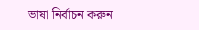ভাষা নির্বাচন করুন